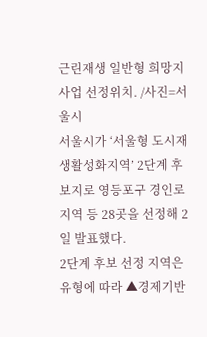근린재생 일반형 희망지 사업 선정위치. /사진=서울시
서울시가 ‘서울형 도시재생활성화지역’ 2단계 후보지로 영등포구 경인로 지역 등 28곳을 선정해 2일 발표했다.
2단계 후보 선정 지역은 유형에 따라 ▲경제기반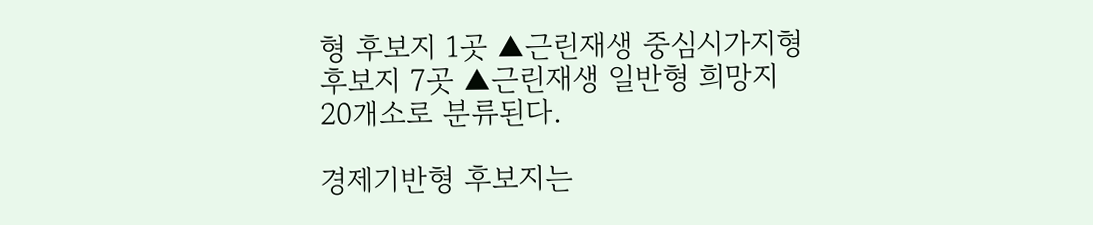형 후보지 1곳 ▲근린재생 중심시가지형 후보지 7곳 ▲근린재생 일반형 희망지 20개소로 분류된다.

경제기반형 후보지는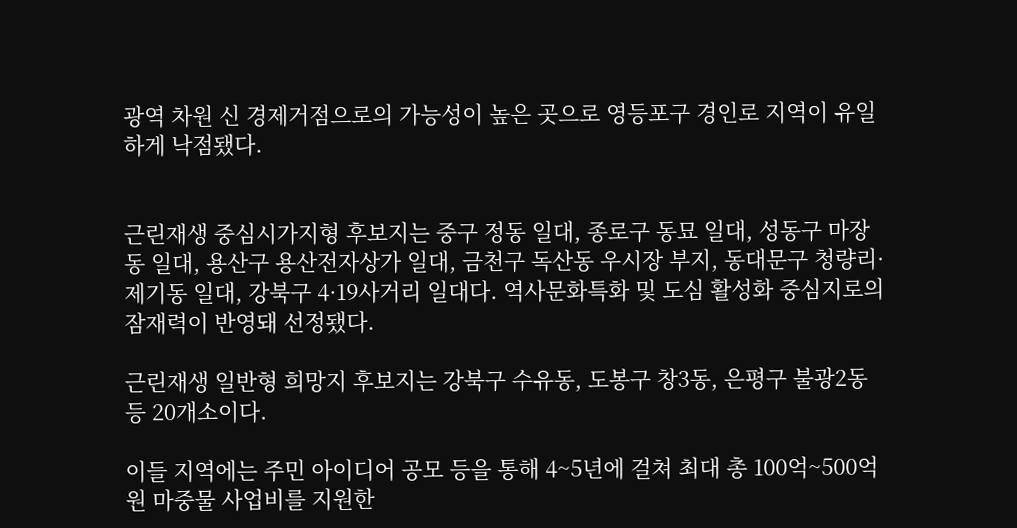광역 차원 신 경제거점으로의 가능성이 높은 곳으로 영등포구 경인로 지역이 유일하게 낙점됐다.


근린재생 중심시가지형 후보지는 중구 정동 일대, 종로구 동묘 일대, 성동구 마장동 일대, 용산구 용산전자상가 일대, 금천구 독산동 우시장 부지, 동대문구 청량리·제기동 일대, 강북구 4·19사거리 일대다. 역사문화특화 및 도심 활성화 중심지로의 잠재력이 반영돼 선정됐다.

근린재생 일반형 희망지 후보지는 강북구 수유동, 도봉구 창3동, 은평구 불광2동 등 20개소이다.

이들 지역에는 주민 아이디어 공모 등을 통해 4~5년에 걸쳐 최대 총 100억~500억 원 마중물 사업비를 지원한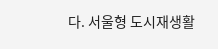다. 서울형 도시재생활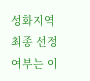성화지역 최종 선정여부는 이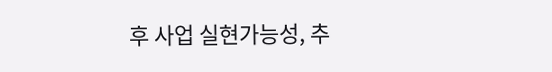후 사업 실현가능성, 추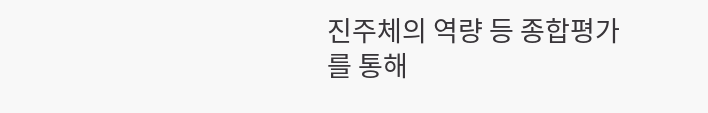진주체의 역량 등 종합평가를 통해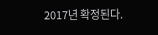2017년 확정된다.